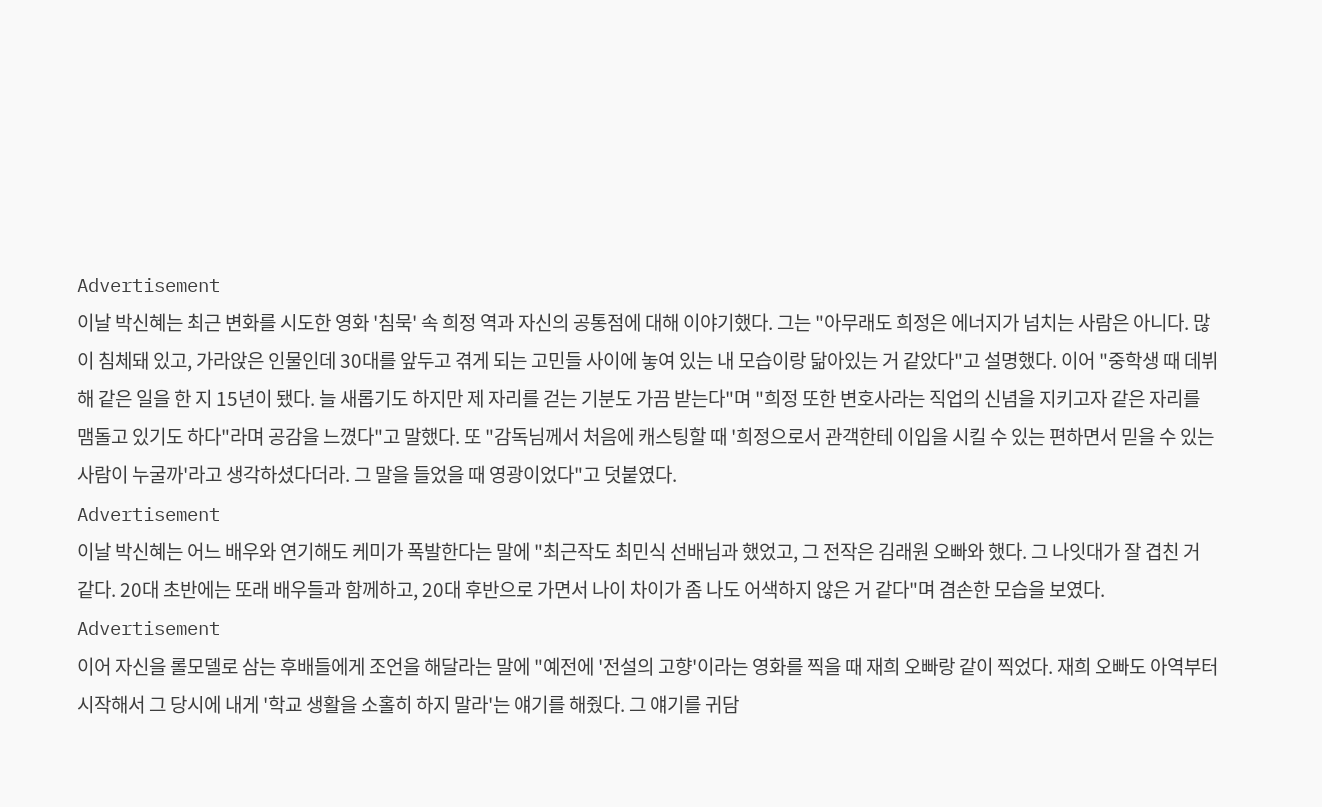Advertisement
이날 박신혜는 최근 변화를 시도한 영화 '침묵' 속 희정 역과 자신의 공통점에 대해 이야기했다. 그는 "아무래도 희정은 에너지가 넘치는 사람은 아니다. 많이 침체돼 있고, 가라앉은 인물인데 30대를 앞두고 겪게 되는 고민들 사이에 놓여 있는 내 모습이랑 닮아있는 거 같았다"고 설명했다. 이어 "중학생 때 데뷔해 같은 일을 한 지 15년이 됐다. 늘 새롭기도 하지만 제 자리를 걷는 기분도 가끔 받는다"며 "희정 또한 변호사라는 직업의 신념을 지키고자 같은 자리를 맴돌고 있기도 하다"라며 공감을 느꼈다"고 말했다. 또 "감독님께서 처음에 캐스팅할 때 '희정으로서 관객한테 이입을 시킬 수 있는 편하면서 믿을 수 있는 사람이 누굴까'라고 생각하셨다더라. 그 말을 들었을 때 영광이었다"고 덧붙였다.
Advertisement
이날 박신혜는 어느 배우와 연기해도 케미가 폭발한다는 말에 "최근작도 최민식 선배님과 했었고, 그 전작은 김래원 오빠와 했다. 그 나잇대가 잘 겹친 거 같다. 20대 초반에는 또래 배우들과 함께하고, 20대 후반으로 가면서 나이 차이가 좀 나도 어색하지 않은 거 같다"며 겸손한 모습을 보였다.
Advertisement
이어 자신을 롤모델로 삼는 후배들에게 조언을 해달라는 말에 "예전에 '전설의 고향'이라는 영화를 찍을 때 재희 오빠랑 같이 찍었다. 재희 오빠도 아역부터 시작해서 그 당시에 내게 '학교 생활을 소홀히 하지 말라'는 얘기를 해줬다. 그 얘기를 귀담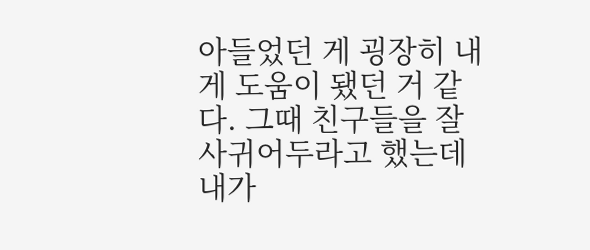아들었던 게 굉장히 내게 도움이 됐던 거 같다. 그때 친구들을 잘 사귀어두라고 했는데 내가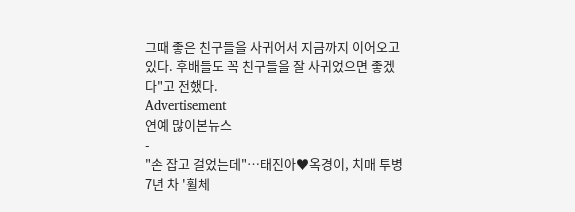그때 좋은 친구들을 사귀어서 지금까지 이어오고 있다. 후배들도 꼭 친구들을 잘 사귀었으면 좋겠다"고 전했다.
Advertisement
연예 많이본뉴스
-
"손 잡고 걸었는데"…태진아♥옥경이, 치매 투병 7년 차 '휠체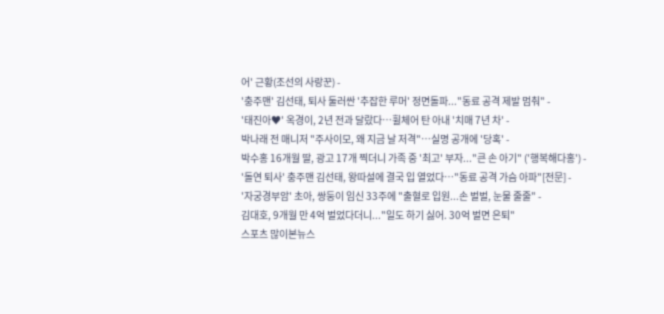어' 근황(조선의 사랑꾼) -
'충주맨' 김선태, 퇴사 둘러싼 '추잡한 루머' 정면돌파..."동료 공격 제발 멈춰" -
'태진아♥' 옥경이, 2년 전과 달랐다…휠체어 탄 아내 '치매 7년 차' -
박나래 전 매니저 "주사이모, 왜 지금 날 저격"…실명 공개에 '당혹' -
박수홍 16개월 딸, 광고 17개 찍더니 가족 중 '최고' 부자..."큰 손 아기" ('행복해다홍') -
'돌연 퇴사' 충주맨 김선태, 왕따설에 결국 입 열었다…"동료 공격 가슴 아파"[전문] -
'자궁경부암' 초아, 쌍둥이 임신 33주에 "출혈로 입원...손 벌벌, 눈물 줄줄" -
김대호, 9개월 만 4억 벌었다더니..."일도 하기 싫어. 30억 벌면 은퇴"
스포츠 많이본뉴스